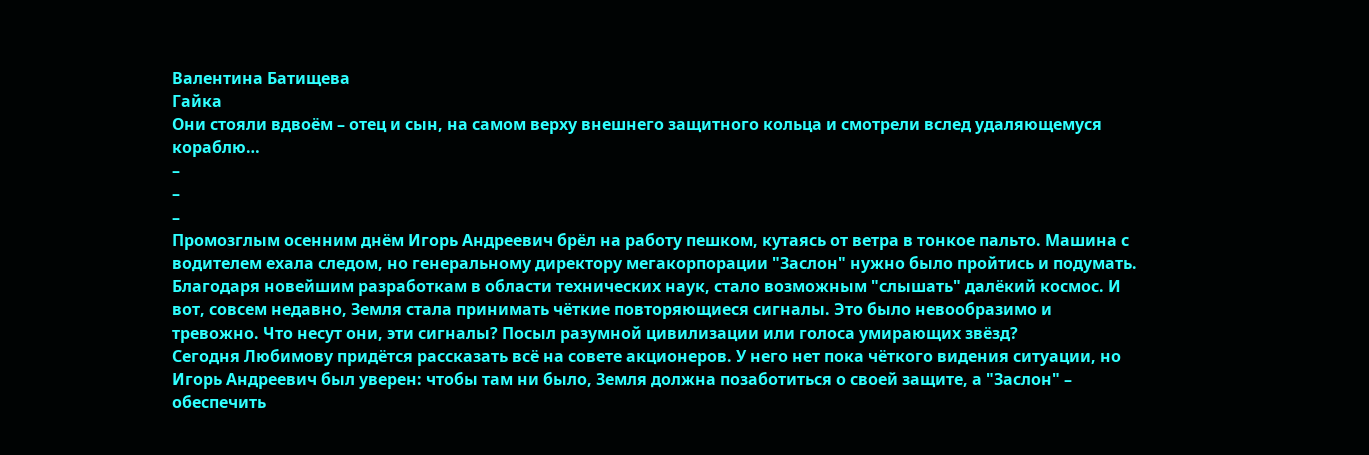Валентина Батищева
Гайка
Они стояли вдвоём – отец и сын, на самом верху внешнего защитного кольца и смотрели вслед удаляющемуся кораблю…
–
–
–
Промозглым осенним днём Игорь Андреевич брёл на работу пешком, кутаясь от ветра в тонкое пальто. Машина с водителем ехала следом, но генеральному директору мегакорпорации "Заслон" нужно было пройтись и подумать.
Благодаря новейшим разработкам в области технических наук, стало возможным "слышать" далёкий космос. И вот, совсем недавно, Земля стала принимать чёткие повторяющиеся сигналы. Это было невообразимо и тревожно. Что несут они, эти сигналы? Посыл разумной цивилизации или голоса умирающих звёзд?
Сегодня Любимову придётся рассказать всё на совете акционеров. У него нет пока чёткого видения ситуации, но Игорь Андреевич был уверен: чтобы там ни было, Земля должна позаботиться о своей защите, а "Заслон" – обеспечить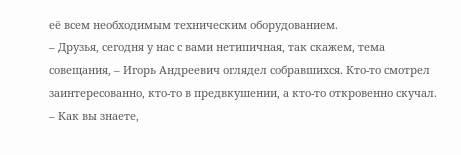её всем необходимым техническим оборудованием.
– Друзья, сегодня у нас с вами нетипичная, так скажем, тема совещания, – Игорь Андреевич оглядел собравшихся. Кто-то смотрел заинтересованно, кто-то в предвкушении, а кто-то откровенно скучал.
– Как вы знаете,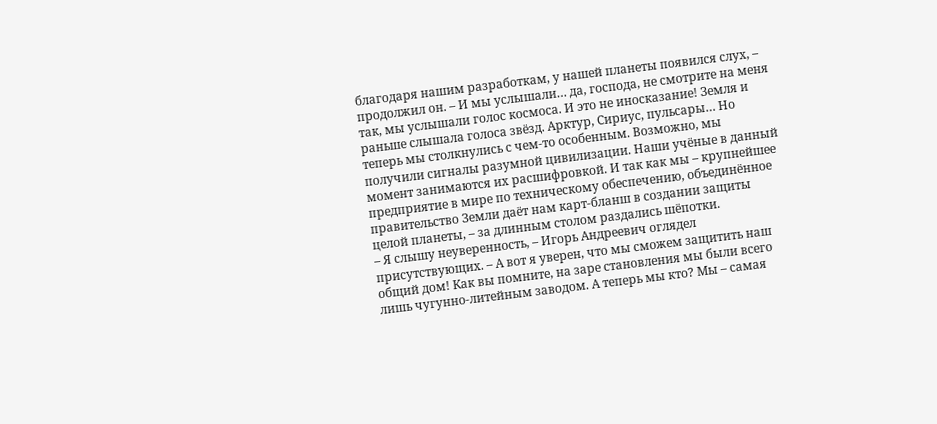благодаря нашим разработкам, у нашей планеты появился слух, – продолжил он. – И мы услышали… да, господа, не смотрите на меня так, мы услышали голос космоса. И это не иносказание! Земля и раньше слышала голоса звёзд. Арктур, Сириус, пульсары… Но теперь мы столкнулись с чем-то особенным. Возможно, мы получили сигналы разумной цивилизации. Наши учёные в данный момент занимаются их расшифровкой. И так как мы – крупнейшее предприятие в мире по техническому обеспечению, объединённое правительство Земли даёт нам карт-бланш в создании защиты целой планеты, – за длинным столом раздались шёпотки.
– Я слышу неуверенность, – Игорь Андреевич оглядел присутствующих. – А вот я уверен, что мы сможем защитить наш общий дом! Как вы помните, на заре становления мы были всего лишь чугунно-литейным заводом. А теперь мы кто? Мы – самая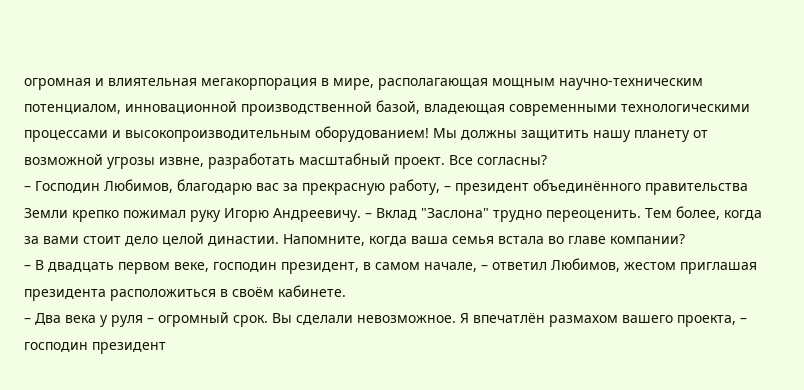огромная и влиятельная мегакорпорация в мире, располагающая мощным научно-техническим потенциалом, инновационной производственной базой, владеющая современными технологическими процессами и высокопроизводительным оборудованием! Мы должны защитить нашу планету от возможной угрозы извне, разработать масштабный проект. Все согласны?
– Господин Любимов, благодарю вас за прекрасную работу, – президент объединённого правительства Земли крепко пожимал руку Игорю Андреевичу. – Вклад "Заслона" трудно переоценить. Тем более, когда за вами стоит дело целой династии. Напомните, когда ваша семья встала во главе компании?
– В двадцать первом веке, господин президент, в самом начале, – ответил Любимов, жестом приглашая президента расположиться в своём кабинете.
– Два века у руля – огромный срок. Вы сделали невозможное. Я впечатлён размахом вашего проекта, – господин президент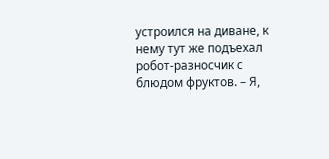устроился на диване, к нему тут же подъехал робот-разносчик с блюдом фруктов. – Я,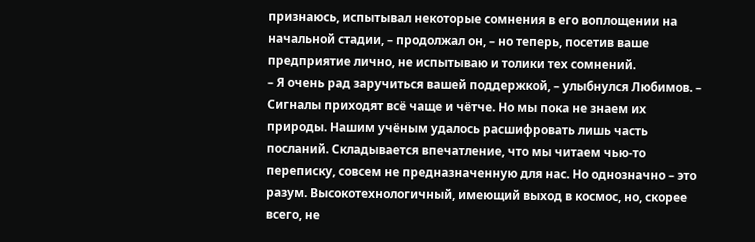признаюсь, испытывал некоторые сомнения в его воплощении на начальной стадии, – продолжал он, – но теперь, посетив ваше предприятие лично, не испытываю и толики тех сомнений.
– Я очень рад заручиться вашей поддержкой, – улыбнулся Любимов. – Сигналы приходят всё чаще и чётче. Но мы пока не знаем их природы. Нашим учёным удалось расшифровать лишь часть посланий. Складывается впечатление, что мы читаем чью-то переписку, совсем не предназначенную для нас. Но однозначно – это разум. Высокотехнологичный, имеющий выход в космос, но, скорее всего, не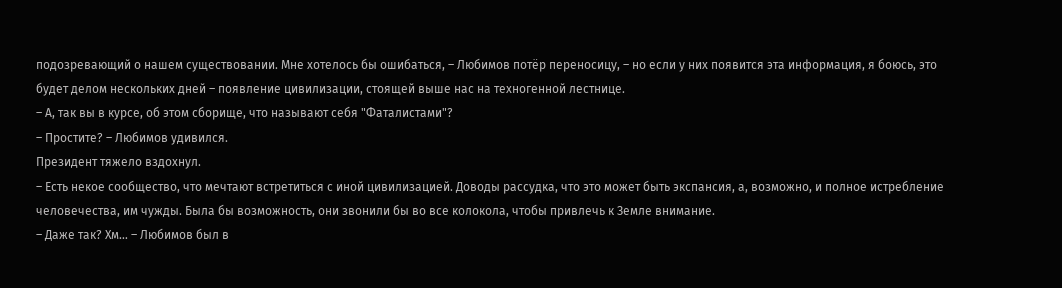подозревающий о нашем существовании. Мне хотелось бы ошибаться, – Любимов потёр переносицу, – но если у них появится эта информация, я боюсь, это будет делом нескольких дней – появление цивилизации, стоящей выше нас на техногенной лестнице.
– А, так вы в курсе, об этом сборище, что называют себя "Фаталистами"?
– Простите? – Любимов удивился.
Президент тяжело вздохнул.
– Есть некое сообщество, что мечтают встретиться с иной цивилизацией. Доводы рассудка, что это может быть экспансия, а, возможно, и полное истребление человечества, им чужды. Была бы возможность, они звонили бы во все колокола, чтобы привлечь к Земле внимание.
– Даже так? Хм… – Любимов был в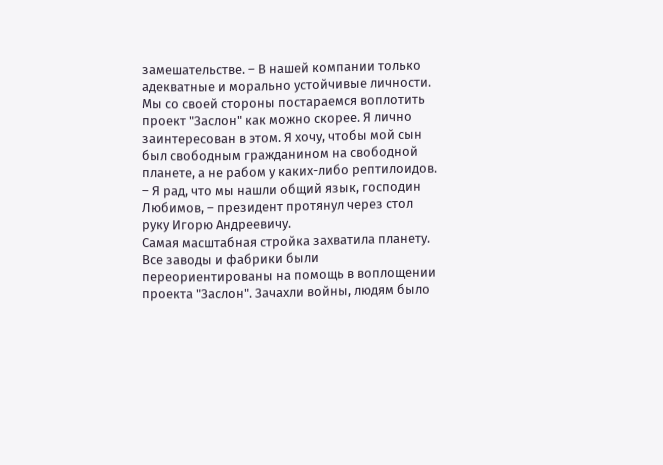замешательстве. – В нашей компании только адекватные и морально устойчивые личности. Мы со своей стороны постараемся воплотить проект "Заслон" как можно скорее. Я лично заинтересован в этом. Я хочу, чтобы мой сын был свободным гражданином на свободной планете, а не рабом у каких-либо рептилоидов.
– Я рад, что мы нашли общий язык, господин Любимов, – президент протянул через стол руку Игорю Андреевичу.
Самая масштабная стройка захватила планету. Все заводы и фабрики были переориентированы на помощь в воплощении проекта "Заслон". Зачахли войны, людям было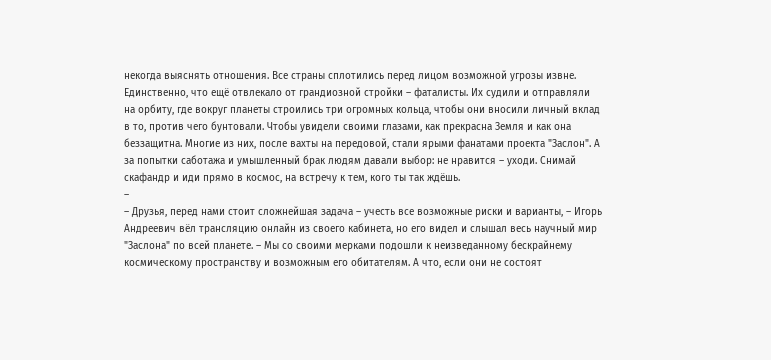некогда выяснять отношения. Все страны сплотились перед лицом возможной угрозы извне. Единственно, что ещё отвлекало от грандиозной стройки – фаталисты. Их судили и отправляли на орбиту, где вокруг планеты строились три огромных кольца, чтобы они вносили личный вклад в то, против чего бунтовали. Чтобы увидели своими глазами, как прекрасна Земля и как она беззащитна. Многие из них, после вахты на передовой, стали ярыми фанатами проекта "Заслон". А за попытки саботажа и умышленный брак людям давали выбор: не нравится – уходи. Снимай скафандр и иди прямо в космос, на встречу к тем, кого ты так ждёшь.
–
– Друзья, перед нами стоит сложнейшая задача – учесть все возможные риски и варианты, – Игорь Андреевич вёл трансляцию онлайн из своего кабинета, но его видел и слышал весь научный мир "Заслона" по всей планете. – Мы со своими мерками подошли к неизведанному бескрайнему космическому пространству и возможным его обитателям. А что, если они не состоят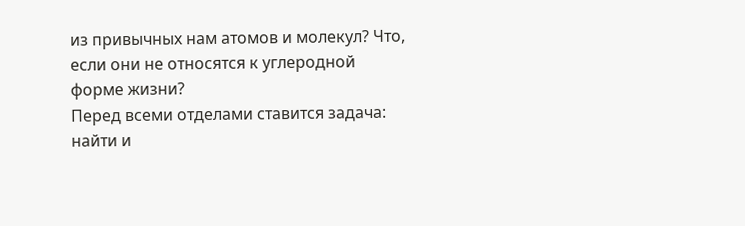из привычных нам атомов и молекул? Что, если они не относятся к углеродной форме жизни?
Перед всеми отделами ставится задача: найти и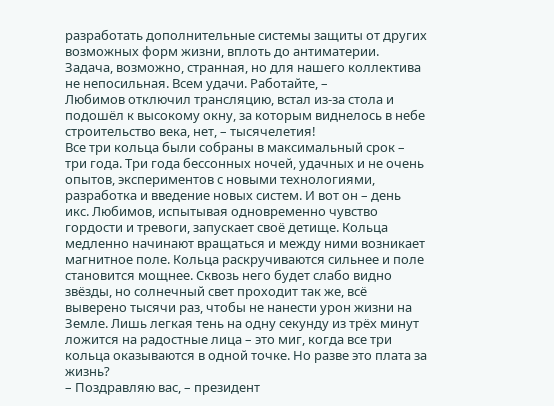разработать дополнительные системы защиты от других возможных форм жизни, вплоть до антиматерии. Задача, возможно, странная, но для нашего коллектива не непосильная. Всем удачи. Работайте, –
Любимов отключил трансляцию, встал из-за стола и подошёл к высокому окну, за которым виднелось в небе строительство века, нет, – тысячелетия!
Все три кольца были собраны в максимальный срок – три года. Три года бессонных ночей, удачных и не очень опытов, экспериментов с новыми технологиями, разработка и введение новых систем. И вот он – день икс. Любимов, испытывая одновременно чувство гордости и тревоги, запускает своё детище. Кольца медленно начинают вращаться и между ними возникает магнитное поле. Кольца раскручиваются сильнее и поле становится мощнее. Сквозь него будет слабо видно звёзды, но солнечный свет проходит так же, всё выверено тысячи раз, чтобы не нанести урон жизни на Земле. Лишь легкая тень на одну секунду из трёх минут ложится на радостные лица – это миг, когда все три кольца оказываются в одной точке. Но разве это плата за жизнь?
– Поздравляю вас, – президент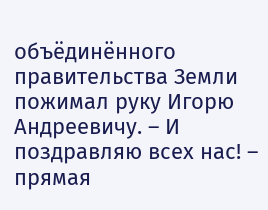объёдинённого правительства Земли пожимал руку Игорю Андреевичу. – И поздравляю всех нас! – прямая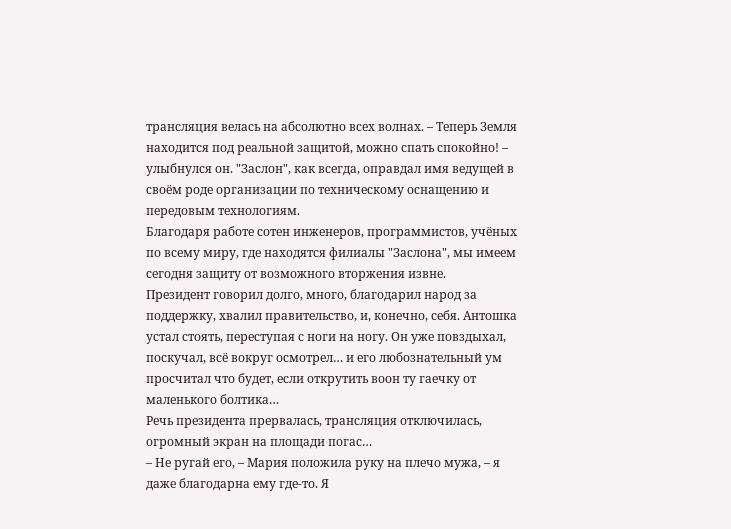трансляция велась на абсолютно всех волнах. – Теперь Земля находится под реальной защитой, можно спать спокойно! – улыбнулся он. "Заслон", как всегда, оправдал имя ведущей в своём роде организации по техническому оснащению и передовым технологиям.
Благодаря работе сотен инженеров, программистов, учёных по всему миру, где находятся филиалы "Заслона", мы имеем сегодня защиту от возможного вторжения извне.
Президент говорил долго, много, благодарил народ за поддержку, хвалил правительство, и, конечно, себя. Антошка устал стоять, переступая с ноги на ногу. Он уже повздыхал, поскучал, всё вокруг осмотрел… и его любознательный ум просчитал что будет, если открутить воон ту гаечку от маленького болтика…
Речь президента прервалась, трансляция отключилась, огромный экран на площади погас…
– Не ругай его, – Мария положила руку на плечо мужа, – я даже благодарна ему где-то. Я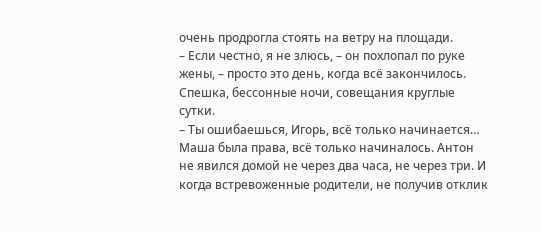очень продрогла стоять на ветру на площади.
– Если честно, я не злюсь, – он похлопал по руке жены, – просто это день, когда всё закончилось. Спешка, бессонные ночи, совещания круглые сутки.
– Ты ошибаешься, Игорь, всё только начинается…
Маша была права, всё только начиналось. Антон не явился домой не через два часа, не через три. И когда встревоженные родители, не получив отклик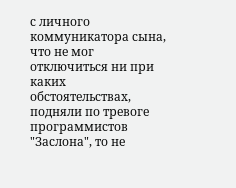с личного коммуникатора сына, что не мог отключиться ни при каких обстоятельствах, подняли по тревоге программистов "Заслона", то не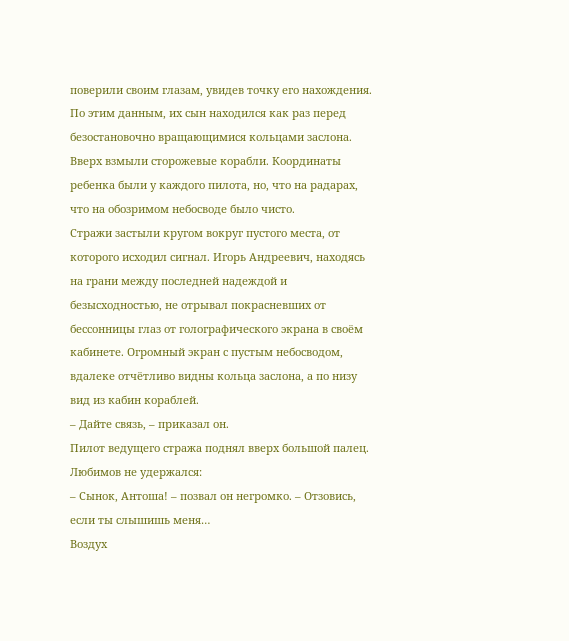поверили своим глазам, увидев точку его нахождения. По этим данным, их сын находился как раз перед безостановочно вращающимися кольцами заслона.
Вверх взмыли сторожевые корабли. Координаты ребенка были у каждого пилота, но, что на радарах, что на обозримом небосводе было чисто.
Стражи застыли кругом вокруг пустого места, от которого исходил сигнал. Игорь Андреевич, находясь на грани между последней надеждой и безысходностью, не отрывал покрасневших от бессонницы глаз от голографического экрана в своём кабинете. Огромный экран с пустым небосводом, вдалеке отчётливо видны кольца заслона, а по низу вид из кабин кораблей.
– Дайте связь, – приказал он.
Пилот ведущего стража поднял вверх большой палец.
Любимов не удержался:
– Сынок, Антоша! – позвал он негромко. – Отзовись, если ты слышишь меня…
Воздух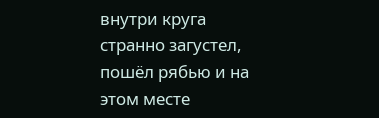внутри круга странно загустел, пошёл рябью и на этом месте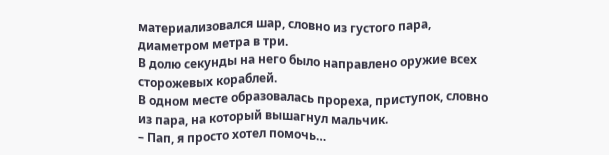материализовался шар, словно из густого пара, диаметром метра в три.
В долю секунды на него было направлено оружие всех сторожевых кораблей.
В одном месте образовалась прореха, приступок, словно из пара, на который вышагнул мальчик.
– Пап, я просто хотел помочь…